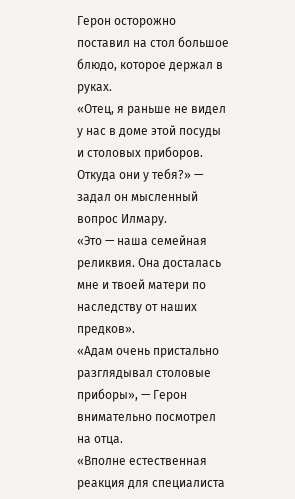Герон осторожно поставил на стол большое блюдо, которое держал в руках.
«Отец, я раньше не видел у нас в доме этой посуды и столовых приборов. Откуда они у тебя?» — задал он мысленный вопрос Илмару.
«Это — наша семейная реликвия. Она досталась мне и твоей матери по наследству от наших предков».
«Адам очень пристально разглядывал столовые приборы», — Герон внимательно посмотрел на отца.
«Вполне естественная реакция для специалиста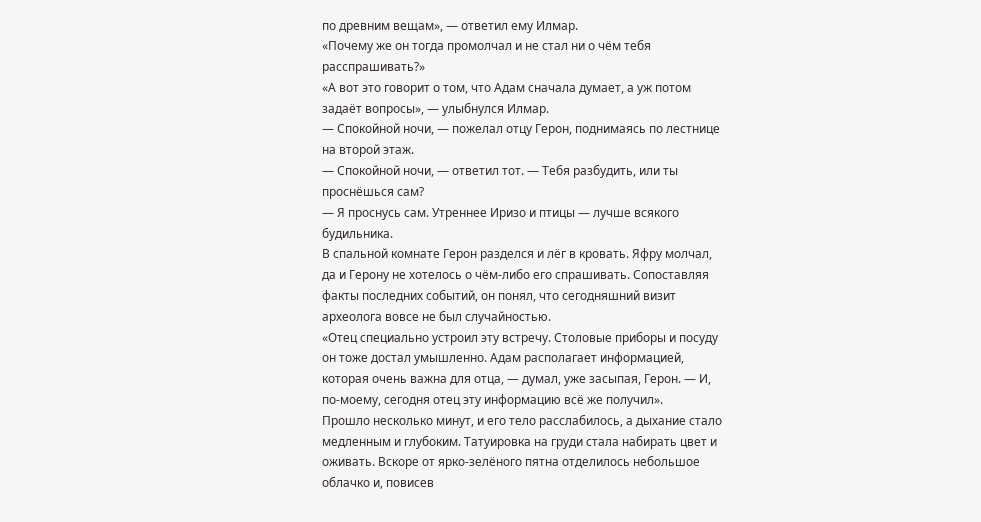по древним вещам», — ответил ему Илмар.
«Почему же он тогда промолчал и не стал ни о чём тебя расспрашивать?»
«А вот это говорит о том, что Адам сначала думает, а уж потом задаёт вопросы», — улыбнулся Илмар.
— Спокойной ночи, — пожелал отцу Герон, поднимаясь по лестнице на второй этаж.
— Спокойной ночи, — ответил тот. — Тебя разбудить, или ты проснёшься сам?
— Я проснусь сам. Утреннее Иризо и птицы — лучше всякого будильника.
В спальной комнате Герон разделся и лёг в кровать. Яфру молчал, да и Герону не хотелось о чём-либо его спрашивать. Сопоставляя факты последних событий, он понял, что сегодняшний визит археолога вовсе не был случайностью.
«Отец специально устроил эту встречу. Столовые приборы и посуду он тоже достал умышленно. Адам располагает информацией, которая очень важна для отца, — думал, уже засыпая, Герон. — И, по-моему, сегодня отец эту информацию всё же получил».
Прошло несколько минут, и его тело расслабилось, а дыхание стало медленным и глубоким. Татуировка на груди стала набирать цвет и оживать. Вскоре от ярко-зелёного пятна отделилось небольшое облачко и, повисев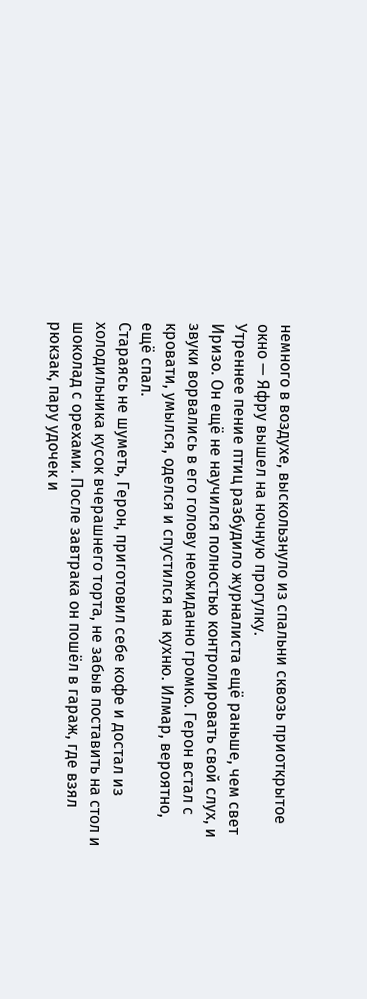немного в воздухе, выскользнуло из спальни сквозь приоткрытое окно — Яфру вышел на ночную прогулку.
Утреннее пение птиц разбудило журналиста ещё раньше, чем свет Иризо. Он ещё не научился полностью контролировать свой слух, и звуки ворвались в его голову неожиданно громко. Герон встал с кровати, умылся, оделся и спустился на кухню. Илмар, вероятно, ещё спал.
Стараясь не шуметь, Герон, приготовил себе кофе и достал из холодильника кусок вчерашнего торта, не забыв поставить на стол и шоколад с орехами. После завтрака он пошёл в гараж, где взял рюкзак, пару удочек и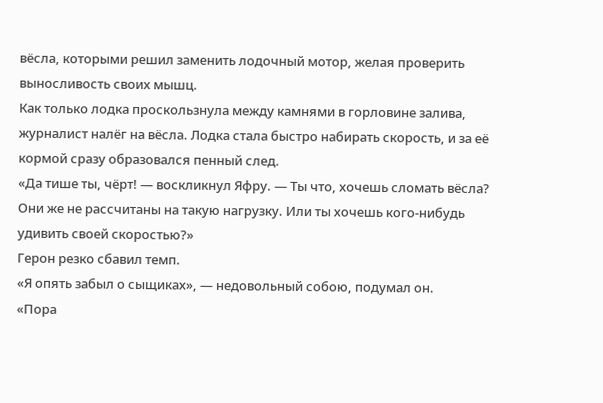вёсла, которыми решил заменить лодочный мотор, желая проверить выносливость своих мышц.
Как только лодка проскользнула между камнями в горловине залива, журналист налёг на вёсла. Лодка стала быстро набирать скорость, и за её кормой сразу образовался пенный след.
«Да тише ты, чёрт! — воскликнул Яфру. — Ты что, хочешь сломать вёсла? Они же не рассчитаны на такую нагрузку. Или ты хочешь кого-нибудь удивить своей скоростью?»
Герон резко сбавил темп.
«Я опять забыл о сыщиках», — недовольный собою, подумал он.
«Пора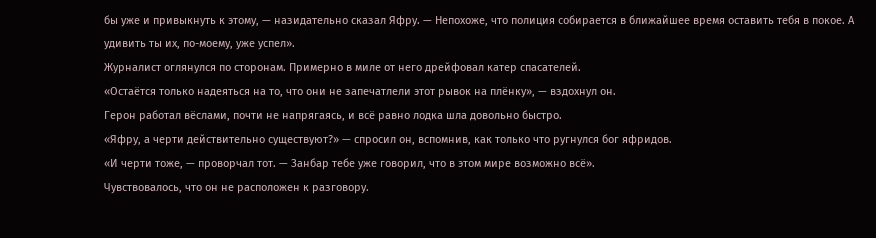бы уже и привыкнуть к этому, — назидательно сказал Яфру. — Непохоже, что полиция собирается в ближайшее время оставить тебя в покое. А удивить ты их, по-моему, уже успел».
Журналист оглянулся по сторонам. Примерно в миле от него дрейфовал катер спасателей.
«Остаётся только надеяться на то, что они не запечатлели этот рывок на плёнку», — вздохнул он.
Герон работал вёслами, почти не напрягаясь, и всё равно лодка шла довольно быстро.
«Яфру, а черти действительно существуют?» — спросил он, вспомнив, как только что ругнулся бог яфридов.
«И черти тоже, — проворчал тот. — Занбар тебе уже говорил, что в этом мире возможно всё».
Чувствовалось, что он не расположен к разговору.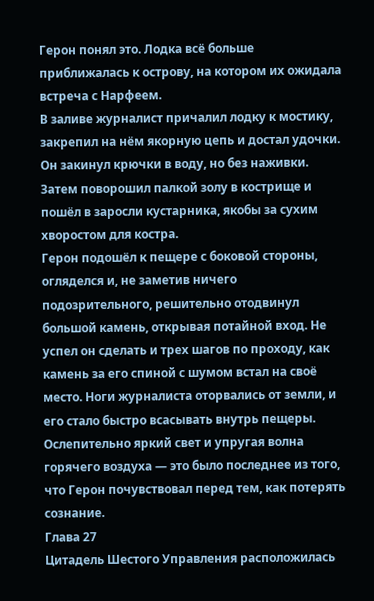Герон понял это. Лодка всё больше приближалась к острову, на котором их ожидала встреча с Нарфеем.
В заливе журналист причалил лодку к мостику, закрепил на нём якорную цепь и достал удочки. Он закинул крючки в воду, но без наживки. Затем поворошил палкой золу в кострище и пошёл в заросли кустарника, якобы за сухим хворостом для костра.
Герон подошёл к пещере с боковой стороны, огляделся и, не заметив ничего подозрительного, решительно отодвинул большой камень, открывая потайной вход. Не успел он сделать и трех шагов по проходу, как камень за его спиной с шумом встал на своё место. Ноги журналиста оторвались от земли, и его стало быстро всасывать внутрь пещеры. Ослепительно яркий свет и упругая волна горячего воздуха — это было последнее из того, что Герон почувствовал перед тем, как потерять сознание.
Глава 27
Цитадель Шестого Управления расположилась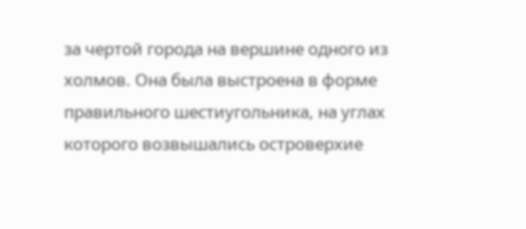за чертой города на вершине одного из холмов. Она была выстроена в форме правильного шестиугольника, на углах которого возвышались островерхие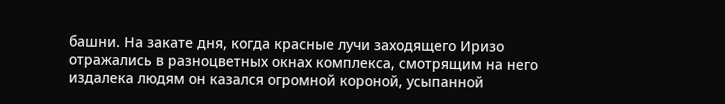башни. На закате дня, когда красные лучи заходящего Иризо отражались в разноцветных окнах комплекса, смотрящим на него издалека людям он казался огромной короной, усыпанной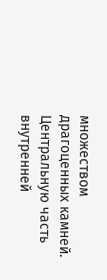множеством драгоценных камней. Центральную часть внутренней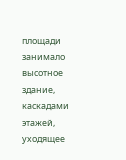площади занимало высотное здание, каскадами этажей, уходящее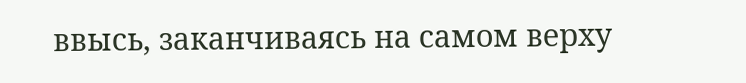ввысь, заканчиваясь на самом верху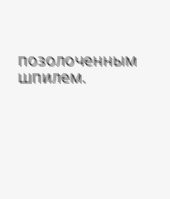позолоченным шпилем.